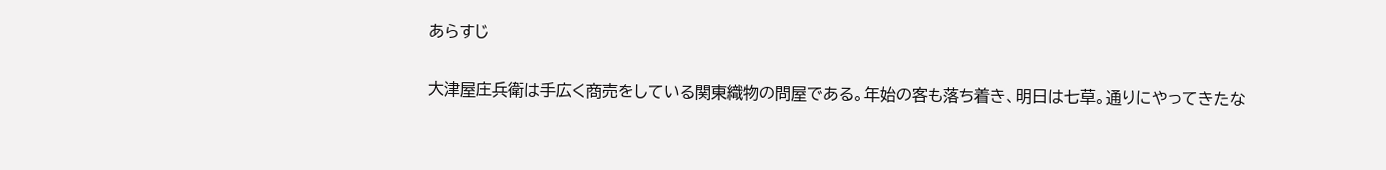あらすじ

大津屋庄兵衛は手広く商売をしている関東織物の問屋である。年始の客も落ち着き、明日は七草。通りにやってきたな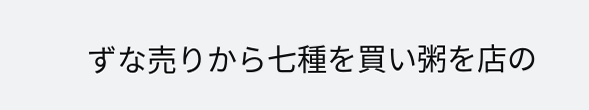ずな売りから七種を買い粥を店の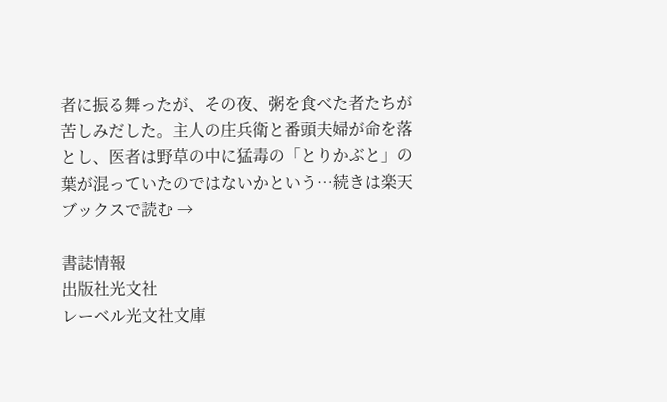者に振る舞ったが、その夜、粥を食べた者たちが苦しみだした。主人の庄兵衛と番頭夫婦が命を落とし、医者は野草の中に猛毒の「とりかぶと」の葉が混っていたのではないかという…続きは楽天ブックスで読む →

書誌情報
出版社光文社
レーベル光文社文庫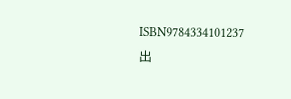ISBN9784334101237
出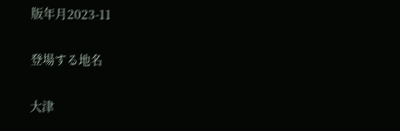版年月2023-11

登場する地名

大津